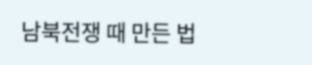남북전쟁 때 만든 법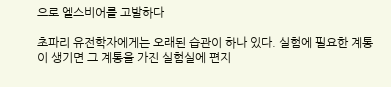으로 엘스비어를 고발하다

초파리 유전학자에게는 오래된 습관이 하나 있다. 실험에 필요한 계통이 생기면 그 계통을 가진 실험실에 편지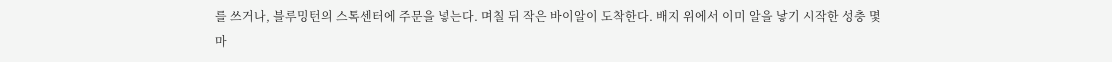를 쓰거나, 블루밍턴의 스톡센터에 주문을 넣는다. 며칠 뒤 작은 바이알이 도착한다. 배지 위에서 이미 알을 낳기 시작한 성충 몇 마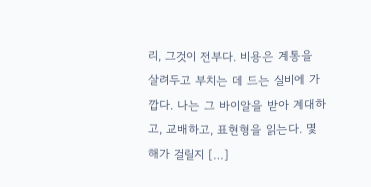리, 그것이 전부다. 비용은 계통을 살려두고 부치는 데 드는 실비에 가깝다. 나는 그 바이알을 받아 계대하고, 교배하고, 표현형을 읽는다. 몇 해가 걸릴지 […]